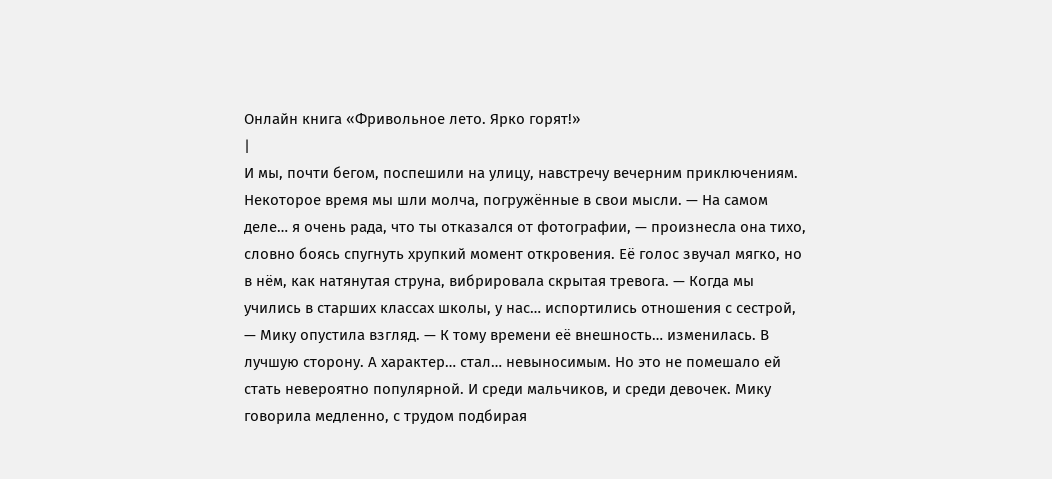Онлайн книга «Фривольное лето. Ярко горят!»
|
И мы, почти бегом, поспешили на улицу, навстречу вечерним приключениям. Некоторое время мы шли молча, погружённые в свои мысли. — На самом деле… я очень рада, что ты отказался от фотографии, — произнесла она тихо, словно боясь спугнуть хрупкий момент откровения. Её голос звучал мягко, но в нём, как натянутая струна, вибрировала скрытая тревога. — Когда мы учились в старших классах школы, у нас… испортились отношения с сестрой, — Мику опустила взгляд. — К тому времени её внешность… изменилась. В лучшую сторону. А характер… стал… невыносимым. Но это не помешало ей стать невероятно популярной. И среди мальчиков, и среди девочек. Мику говорила медленно, с трудом подбирая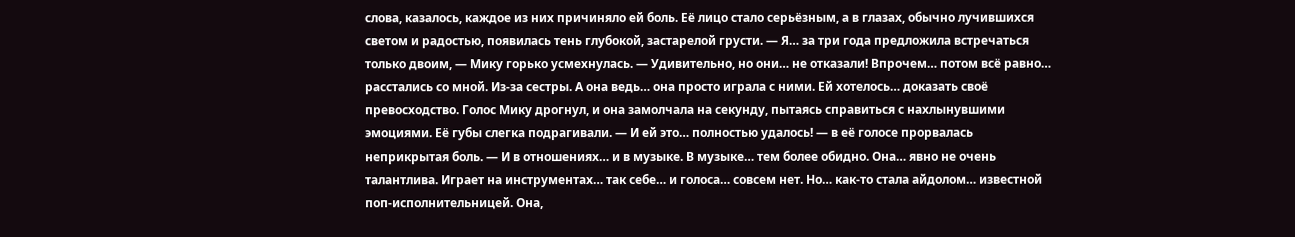слова, казалось, каждое из них причиняло ей боль. Её лицо стало серьёзным, а в глазах, обычно лучившихся светом и радостью, появилась тень глубокой, застарелой грусти. — Я… за три года предложила встречаться только двоим, — Мику горько усмехнулась. — Удивительно, но они… не отказали! Впрочем… потом всё равно… расстались со мной. Из-за сестры. А она ведь… она просто играла с ними. Ей хотелось… доказать своё превосходство. Голос Мику дрогнул, и она замолчала на секунду, пытаясь справиться с нахлынувшими эмоциями. Её губы слегка подрагивали. — И ей это… полностью удалось! — в её голосе прорвалась неприкрытая боль. — И в отношениях… и в музыке. В музыке… тем более обидно. Она… явно не очень талантлива. Играет на инструментах… так себе… и голоса… совсем нет. Но… как-то стала айдолом… известной поп-исполнительницей. Она,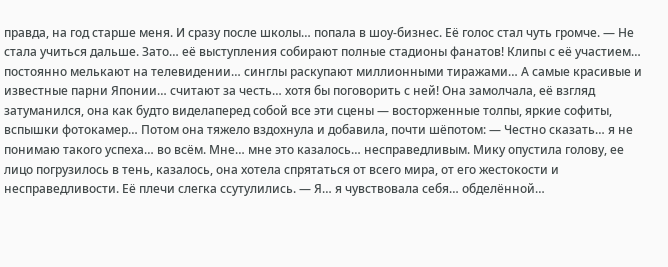правда, на год старше меня. И сразу после школы… попала в шоу-бизнес. Её голос стал чуть громче. — Не стала учиться дальше. Зато… её выступления собирают полные стадионы фанатов! Клипы с её участием… постоянно мелькают на телевидении… синглы раскупают миллионными тиражами… А самые красивые и известные парни Японии… считают за честь… хотя бы поговорить с ней! Она замолчала, её взгляд затуманился, она как будто виделаперед собой все эти сцены — восторженные толпы, яркие софиты, вспышки фотокамер… Потом она тяжело вздохнула и добавила, почти шёпотом: — Честно сказать… я не понимаю такого успеха… во всём. Мне… мне это казалось… несправедливым. Мику опустила голову, ее лицо погрузилось в тень, казалось, она хотела спрятаться от всего мира, от его жестокости и несправедливости. Её плечи слегка ссутулились. — Я… я чувствовала себя… обделённой…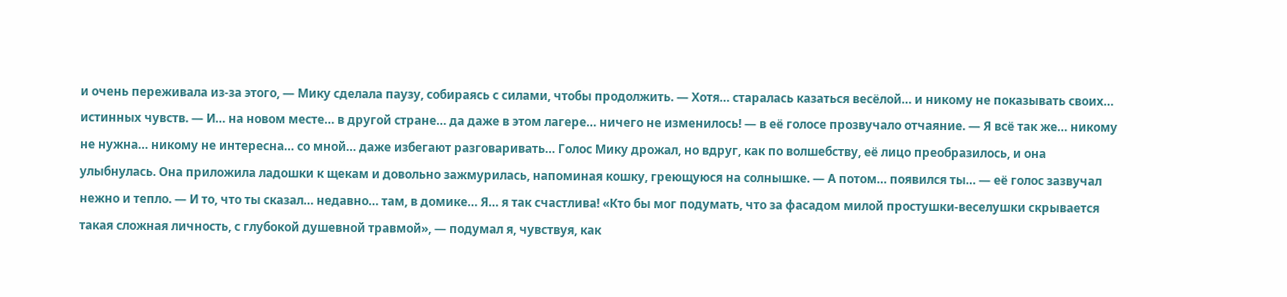и очень переживала из-за этого, — Мику сделала паузу, собираясь с силами, чтобы продолжить. — Хотя… старалась казаться весёлой… и никому не показывать своих… истинных чувств. — И… на новом месте… в другой стране… да даже в этом лагере… ничего не изменилось! — в её голосе прозвучало отчаяние. — Я всё так же… никому не нужна… никому не интересна… со мной… даже избегают разговаривать… Голос Мику дрожал, но вдруг, как по волшебству, её лицо преобразилось, и она улыбнулась. Она приложила ладошки к щекам и довольно зажмурилась, напоминая кошку, греющуюся на солнышке. — А потом… появился ты… — её голос зазвучал нежно и тепло. — И то, что ты сказал… недавно… там, в домике… Я… я так счастлива! «Кто бы мог подумать, что за фасадом милой простушки-веселушки скрывается такая сложная личность, с глубокой душевной травмой», — подумал я, чувствуя, как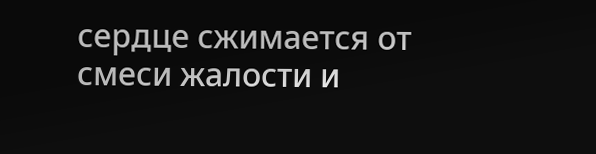сердце сжимается от смеси жалости и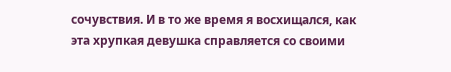сочувствия. И в то же время я восхищался, как эта хрупкая девушка справляется со своими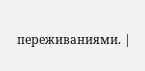переживаниями. |